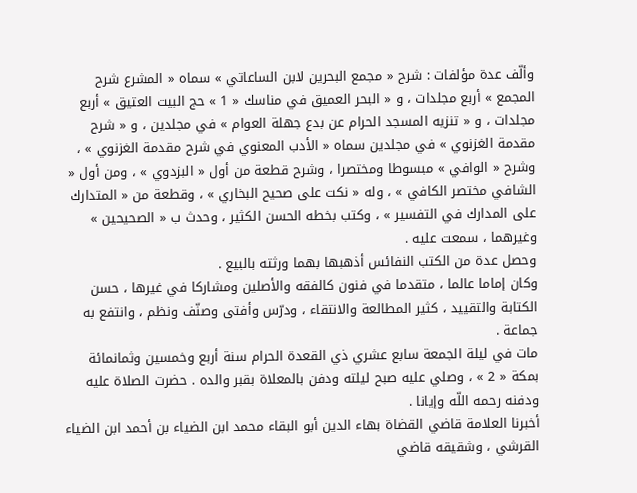وألّف عدة مؤلفات : شرح « مجمع البحرين لابن الساعاتي » سماه « المشرع شرح المجمع » أربع مجلدات ، و « البحر العميق في مناسك « 1 » حج البيت العتيق » أربع مجلدات ، و « تنزيه المسجد الحرام عن بدع جهلة العوام » في مجلدين ، و « شرح مقدمة الغزنوي » في مجلدين سماه « الأدب المعنوي في شرح مقدمة الغزنوي » ، وشرح « الوافي » مبسوطا ومختصرا ، وشرح قطعة من أول « البزدوي » ، ومن أول « الشافي مختصر الكافي » ، وله « نكت على صحيح البخاري » ، وقطعة من « المتدارك على المدارك في التفسير » ، وكتب بخطه الحسن الكثير ، وحدث ب « الصحيحين » وغيرهما ، سمعت عليه .
وحصل عدة من الكتب النفائس أذهبها بهما ورثته بالبيع .
وكان إماما عالما ، متقدما في فنون كالفقه والأصلين ومشاركا في غيرها ، حسن الكتابة والتقييد ، كثير المطالعة والانتقاء ، ودرّس وأفتى وصنّف ونظم ، وانتفع به جماعة .
مات في ليلة الجمعة سابع عشري ذي القعدة الحرام سنة أربع وخمسين وثمانمائة بمكة « 2 » ، وصلي عليه صبح ليلته ودفن بالمعلاة بقبر والده . حضرت الصلاة عليه ودفنه رحمه اللّه وإيانا .
أخبرنا العلامة قاضي القضاة بهاء الدين أبو البقاء محمد ابن الضياء بن أحمد ابن الضياء القرشي ، وشقيقه قاضي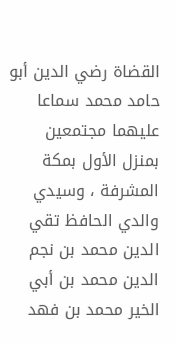القضاة رضي الدين أبو حامد محمد سماعا عليهما مجتمعين بمنزل الأول بمكة المشرفة ، وسيدي والدي الحافظ تقي الدين محمد بن نجم الدين محمد بن أبي الخير محمد بن فهد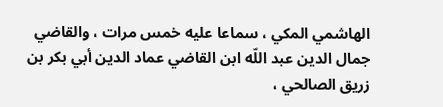الهاشمي المكي ، سماعا عليه خمس مرات ، والقاضي جمال الدين عبد اللّه ابن القاضي عماد الدين أبي بكر بن زريق الصالحي ،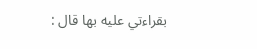بقراءتي عليه بها قال :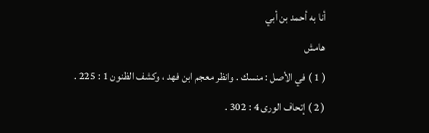أنا به أحمد بن أبي
هامش
( 1 ) في الأصل : منسك . وانظر معجم ابن فهد ، وكشف الظنون 1 : 225 .
( 2 ) إتحاف الورى 4 : 302 .